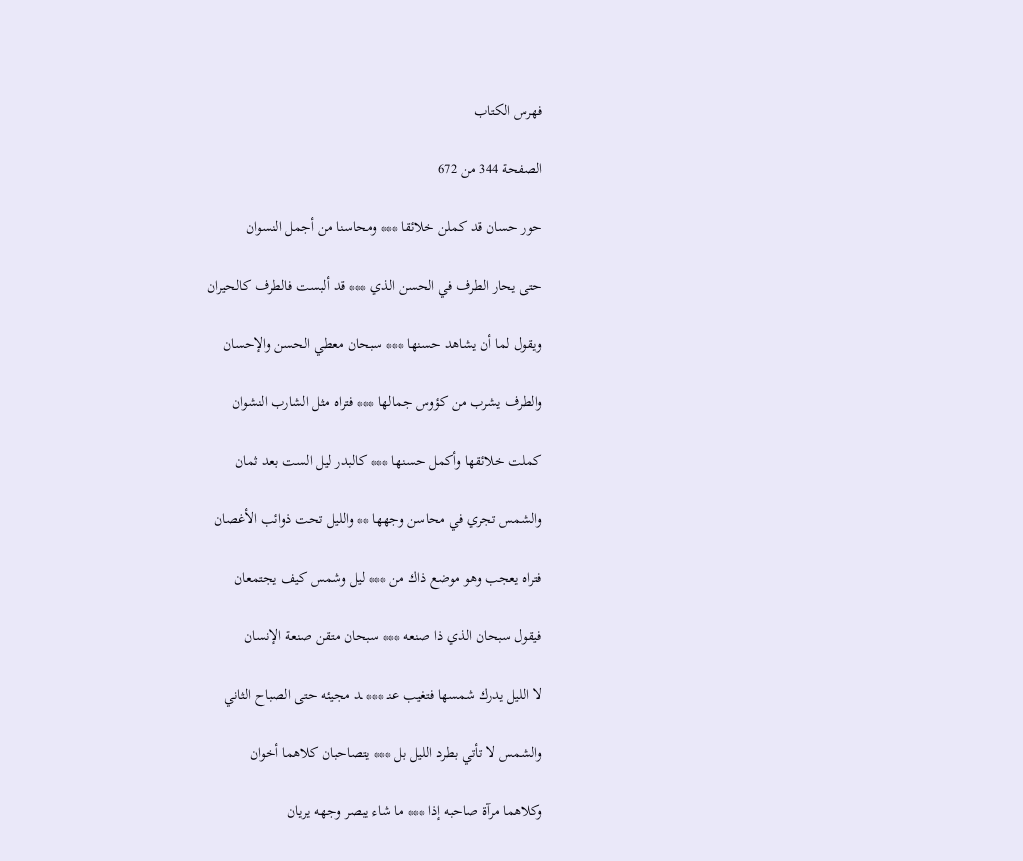فهرس الكتاب

الصفحة 344 من 672

حور حسان قد كملن خلائقا *** ومحاسنا من أجمل النسوان

حتى يحار الطرف في الحسن الذي *** قد ألبست فالطرف كالحيران

ويقول لما أن يشاهد حسنها *** سبحان معطي الحسن والإحسان

والطرف يشرب من كؤوس جمالها *** فتراه مثل الشارب النشوان

كملت خلائقها وأكمل حسنها *** كالبدر ليل الست بعد ثمان

والشمس تجري في محاسن وجهها ** والليل تحت ذوائب الأغصان

فتراه يعجب وهو موضع ذاك من *** ليل وشمس كيف يجتمعان

فيقول سبحان الذي ذا صنعه *** سبحان متقن صنعة الإنسان

لا الليل يدرك شمسها فتغيب عنـ *** ـد مجيئه حتى الصباح الثاني

والشمس لا تأتي بطرد الليل بل *** يتصاحبان كلاهما أخوان

وكلاهما مرآة صاحبه إذا *** ما شاء يبصر وجهه يريان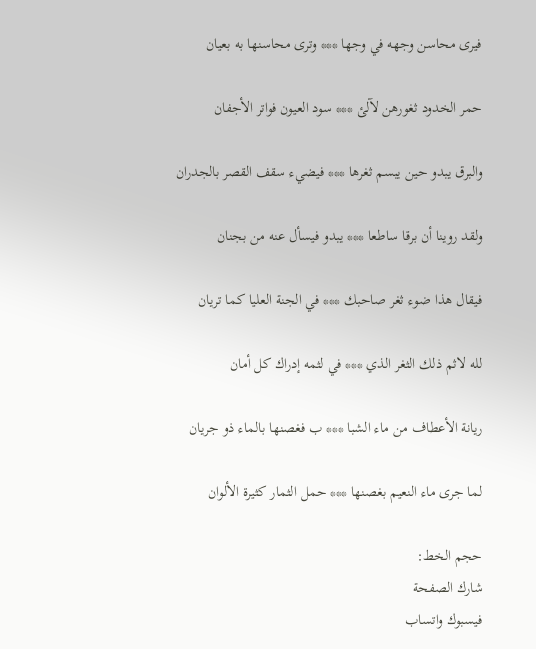فيرى محاسن وجهه في وجها *** وترى محاسنها به بعيان

حمر الخدود ثغورهن لآلئ *** سود العيون فواتر الأجفان

والبرق يبدو حين يبسم ثغرها *** فيضيء سقف القصر بالجدران

ولقد روينا أن برقا ساطعا *** يبدو فيسأل عنه من بجنان

فيقال هذا ضوء ثغر صاحبك *** في الجنة العليا كما تريان

لله لاثم ذلك الثغر الذي *** في لثمه إدراك كل أمان

ريانة الأعطاف من ماء الشبا *** ب فغصنها بالماء ذو جريان

لما جرى ماء النعيم بغصنها *** حمل الثمار كثيرة الألوان

حجم الخط:
شارك الصفحة
فيسبوك واتساب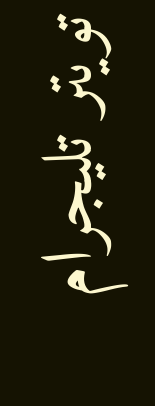تويتر تليجرام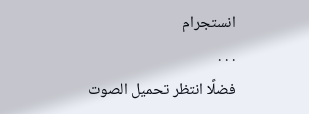انستجرام
. . .
فضلًا انتظر تحميل الصوت